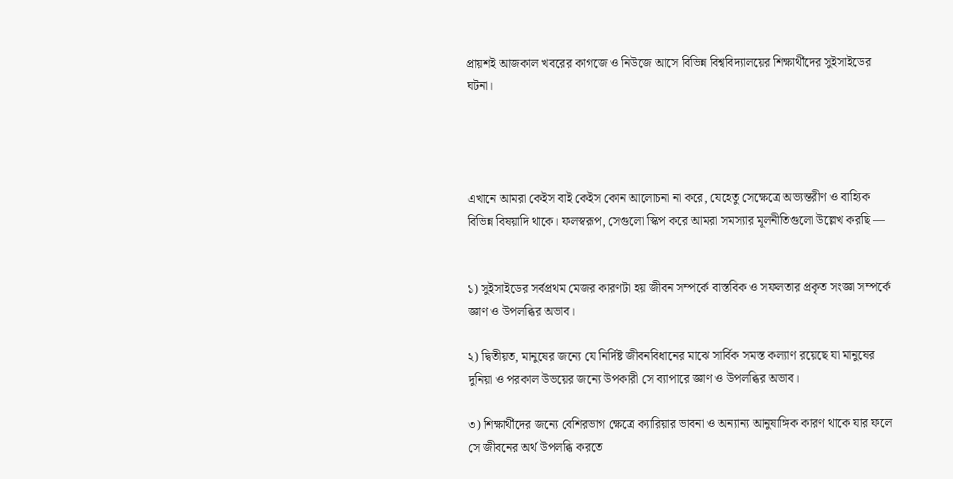প্রায়শই আজকাল খবরের কাগজে ও নিউজে আসে বিভিন্ন বিশ্ববিদ্যালয়ের শিক্ষার্থীদের সুইসাইডের ঘটনা।




এখানে আমরা কেইস বাই কেইস কোন আলোচনা না করে, যেহেতু সেক্ষেত্রে অভ্যন্তরীণ ও বাহ্যিক বিভিন্ন বিষয়াদি থাকে। ফলস্বরূপ, সেগুলো স্কিপ করে আমরা সমস্যার মূলনীতিগুলো উল্লেখ করছি —


১) সুইসাইডের সর্বপ্রথম মেজর কারণটা হয় জীবন সম্পর্কে বাস্তবিক ও সফলতার প্রকৃত সংজ্ঞা সম্পর্কে জ্ঞাণ ও উপলব্ধির অভাব।

২) দ্বিতীয়ত, মানুষের জন্যে যে নির্দিষ্ট জীবনবিধানের মাঝে সার্বিক সমস্ত কল্যাণ রয়েছে যা মানুষের দুনিয়া ও পরকাল উভয়ের জন্যে উপকারী সে ব্যাপারে জ্ঞাণ ও উপলব্ধির অভাব।

৩) শিক্ষার্থীদের জন্যে বেশিরভাগ ক্ষেত্রে ক্যারিয়ার ভাবনা ও অন্যান্য আনুষাঙ্গিক কারণ থাকে যার ফলে সে জীবনের অর্থ উপলব্ধি করতে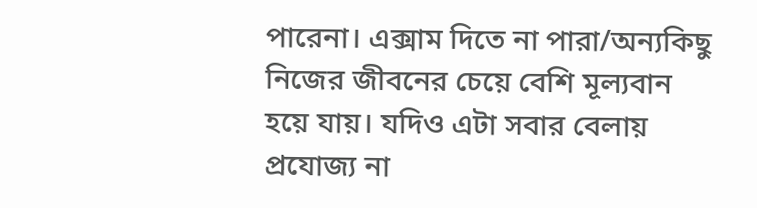পারেনা। এক্সাম দিতে না পারা/অন্যকিছু নিজের জীবনের চেয়ে বেশি মূল্যবান হয়ে যায়। যদিও এটা সবার বেলায় প্রযোজ্য না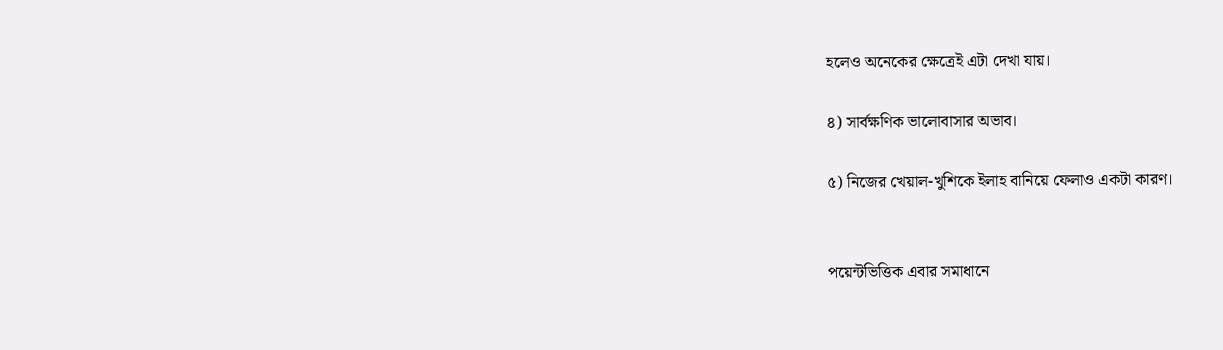হলেও অনেকের ক্ষেত্রেই এটা দেখা যায়।

৪) সার্বক্ষণিক ভালোবাসার অভাব।

৫) নিজের খেয়াল-খুশিকে ইলাহ বানিয়ে ফেলাও একটা কারণ।


পয়েন্টভিত্তিক এবার সমাধানে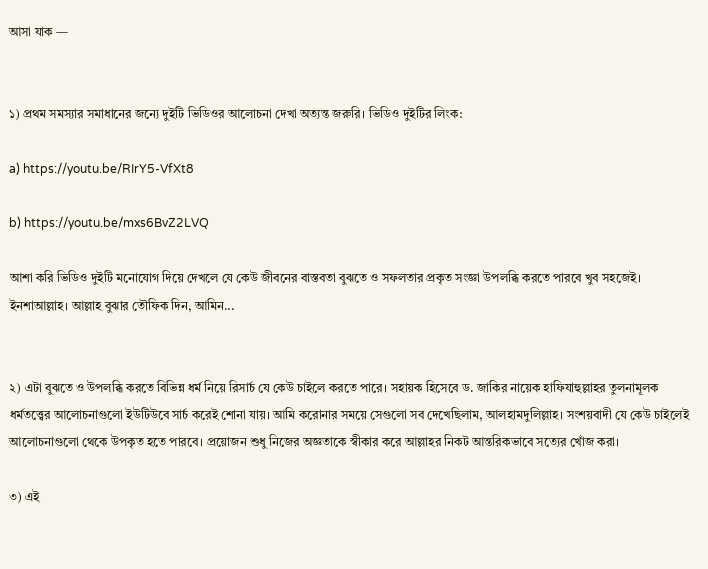আসা যাক —


১) প্রথম সমস্যার সমাধানের জন্যে দুইটি ভিডিওর আলোচনা দেখা অত্যন্ত জরুরি। ভিডিও দুইটির লিংক:

a) https://youtu.be/RIrY5-VfXt8

b) https://youtu.be/mxs6BvZ2LVQ

আশা করি ভিডিও দুইটি মনোযোগ দিয়ে দেখলে যে কেউ জীবনের বাস্তবতা বুঝতে ও সফলতার প্রকৃত সংজ্ঞা উপলব্ধি করতে পারবে খুব সহজেই। ইনশাআল্লাহ। আল্লাহ বুঝার তৌফিক দিন, আমিন...


২) এটা বুঝতে ও উপলব্ধি করতে বিভিন্ন ধর্ম নিয়ে রিসার্চ যে কেউ চাইলে করতে পারে। সহায়ক হিসেবে ড. জাকির নায়েক হাফিযাহুল্লাহর তুলনামূলক ধর্মতত্ত্বের আলোচনাগুলো ইউটিউবে সার্চ করেই শোনা যায়। আমি করোনার সময়ে সেগুলো সব দেখেছিলাম, আলহামদুলিল্লাহ। সংশয়বাদী যে কেউ চাইলেই আলোচনাগুলো থেকে উপকৃত হতে পারবে। প্রয়োজন শুধু নিজের অজ্ঞতাকে স্বীকার করে আল্লাহর নিকট আন্তরিকভাবে সত্যের খোঁজ করা।

৩) এই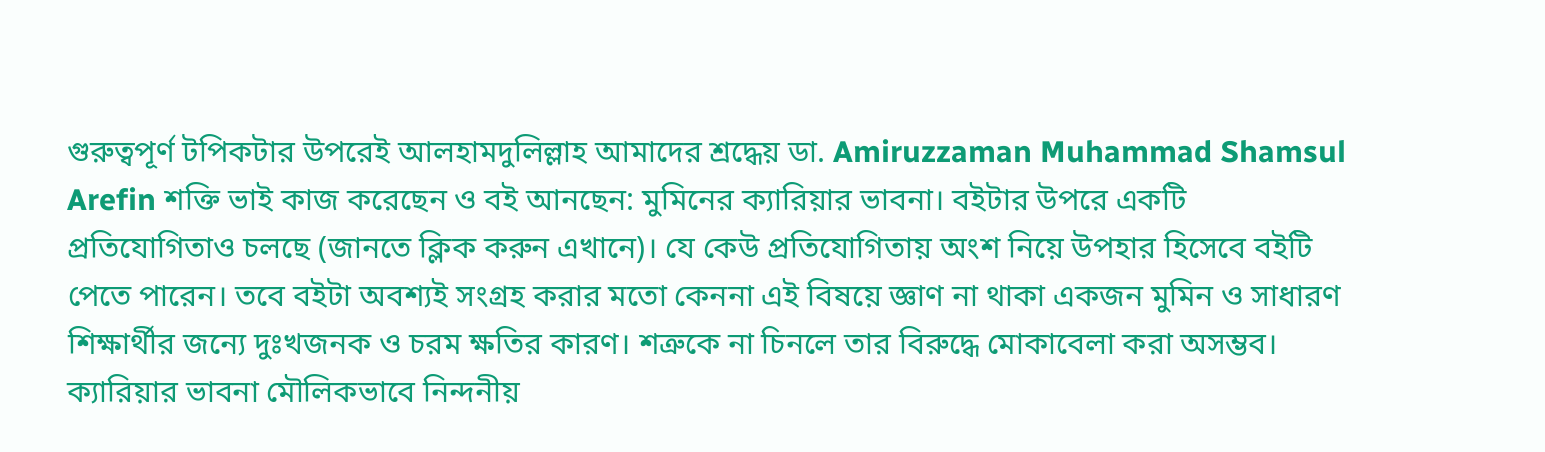গুরুত্বপূর্ণ টপিকটার উপরেই আলহামদুলিল্লাহ আমাদের শ্রদ্ধেয় ডা. Amiruzzaman Muhammad Shamsul Arefin শক্তি ভাই কাজ করেছেন ও বই আনছেন: মুমিনের ক্যারিয়ার ভাবনা। বইটার উপরে একটি প্রতিযোগিতাও চলছে (জানতে ক্লিক করুন এখানে)। যে কেউ প্রতিযোগিতায় অংশ নিয়ে উপহার হিসেবে বইটি পেতে পারেন। তবে বইটা অবশ্যই সংগ্রহ করার মতো কেননা এই বিষয়ে জ্ঞাণ না থাকা একজন মুমিন ও সাধারণ শিক্ষার্থীর জন্যে দুঃখজনক ও চরম ক্ষতির কারণ। শত্রুকে না চিনলে তার বিরুদ্ধে মোকাবেলা করা অসম্ভব। ক্যারিয়ার ভাবনা মৌলিকভাবে নিন্দনীয়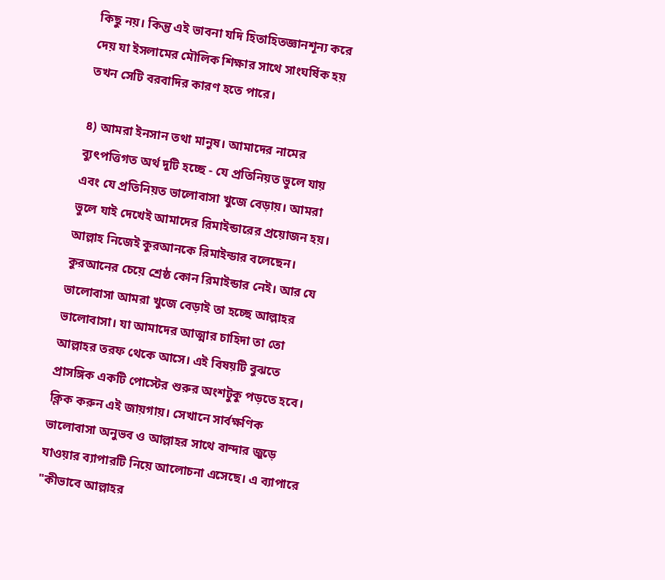কিছু নয়। কিন্তু এই ভাবনা যদি হিতাহিতজ্ঞানশূন্য করে দেয় যা ইসলামের মৌলিক শিক্ষার সাথে সাংঘর্ষিক হয় তখন সেটি বরবাদির কারণ হতে পারে।

৪) আমরা ইনসান তথা মানুষ। আমাদের নামের ব্যুৎপত্তিগত অর্থ দুটি হচ্ছে - যে প্রতিনিয়ত ভুলে যায় এবং যে প্রতিনিয়ত ভালোবাসা খুজে বেড়ায়। আমরা ভুলে যাই দেখেই আমাদের রিমাইন্ডারের প্রয়োজন হয়। আল্লাহ নিজেই কুরআনকে রিমাইন্ডার বলেছেন। কুরআনের চেয়ে শ্রেষ্ঠ কোন রিমাইন্ডার নেই। আর যে ভালোবাসা আমরা খুজে বেড়াই তা হচ্ছে আল্লাহর ভালোবাসা। যা আমাদের আত্মার চাহিদা তা তো আল্লাহর তরফ থেকে আসে। এই বিষয়টি বুঝতে প্রাসঙ্গিক একটি পোস্টের শুরুর অংশটুকু পড়তে হবে। ক্লিক করুন এই জায়গায়। সেখানে সার্বক্ষণিক ভালোবাসা অনুভব ও আল্লাহর সাথে বান্দার জুড়ে যাওয়ার ব্যাপারটি নিয়ে আলোচনা এসেছে। এ ব্যাপারে "কীভাবে আল্লাহর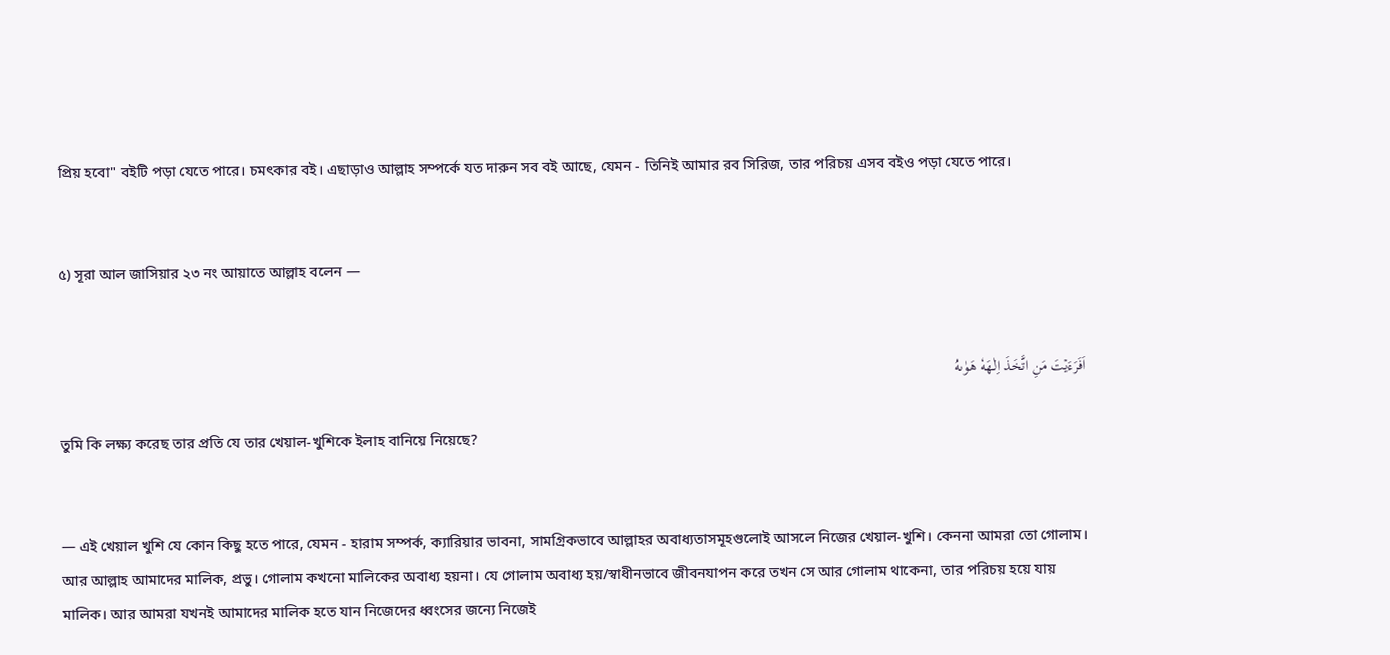প্রিয় হবো" বইটি পড়া যেতে পারে। চমৎকার বই। এছাড়াও আল্লাহ সম্পর্কে যত দারুন সব বই আছে, যেমন - তিনিই আমার রব সিরিজ, তার পরিচয় এসব বইও পড়া যেতে পারে।


৫) সূরা আল জাসিয়ার ২৩ নং আয়াতে আল্লাহ বলেন —


اَفَرَءَیۡتَ مَنِ اتَّخَذَ اِلٰـهَهٗ هَوٰىهُ

তুমি কি লক্ষ্য করেছ তার প্রতি যে তার খেয়াল-খুশিকে ইলাহ বানিয়ে নিয়েছে?


— এই খেয়াল খুশি যে কোন কিছু হতে পারে, যেমন - হারাম সম্পর্ক, ক্যারিয়ার ভাবনা, সামগ্রিকভাবে আল্লাহর অবাধ্যতাসমূহগুলোই আসলে নিজের খেয়াল-খুশি। কেননা আমরা তো গোলাম। আর আল্লাহ আমাদের মালিক, প্রভু। গোলাম কখনো মালিকের অবাধ্য হয়না। যে গোলাম অবাধ্য হয়/স্বাধীনভাবে জীবনযাপন করে তখন সে আর গোলাম থাকেনা, তার পরিচয় হয়ে যায় মালিক। আর আমরা যখনই আমাদের মালিক হতে যান নিজেদের ধ্বংসের জন্যে নিজেই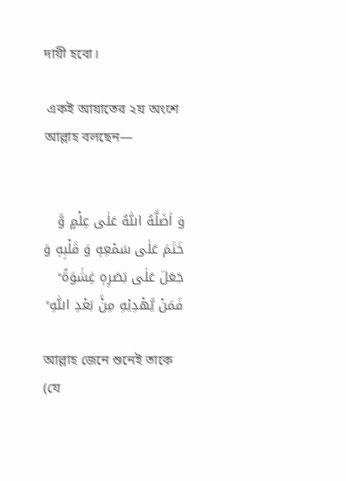দায়ী হবো।

 একই আয়াতের ২য় অংশে আল্লাহ বলছেন—


وَ اَضَلَّهُ اللّٰهُ عَلٰی عِلۡمٍ وَّ خَتَمَ عَلٰی سَمۡعِهٖ وَ قَلۡبِهٖ وَ جَعَلَ عَلٰی بَصَرِهٖ غِشٰوَۃً ؕ فَمَنۡ یَّهۡدِیۡهِ مِنۡۢ بَعۡدِ اللّٰهِ ؕ

আল্লাহ জেনে শুনেই তাকে (যে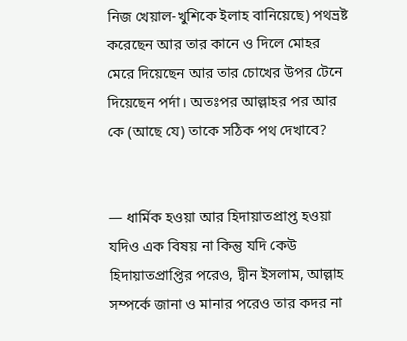নিজ খেয়াল-খুশিকে ইলাহ বানিয়েছে) পথভ্রষ্ট করেছেন আর তার কানে ও দিলে মোহর মেরে দিয়েছেন আর তার চোখের উপর টেনে দিয়েছেন পর্দা। অতঃপর আল্লাহর পর আর কে (আছে যে) তাকে সঠিক পথ দেখাবে?


— ধার্মিক হওয়া আর হিদায়াতপ্রাপ্ত হওয়া যদিও এক বিষয় না কিন্তু যদি কেউ হিদায়াতপ্রাপ্তির পরেও, দ্বীন ইসলাম, আল্লাহ সম্পর্কে জানা ও মানার পরেও তার কদর না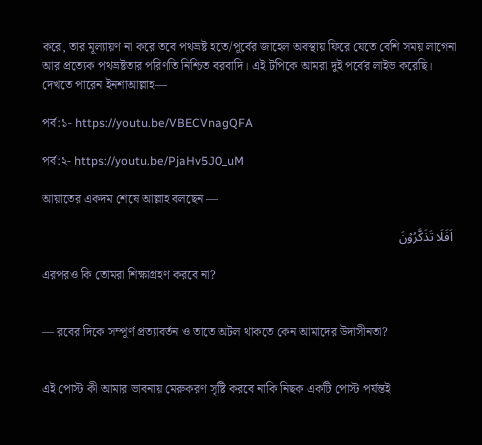করে, তার মূল্যায়ণ না করে তবে পথভ্রষ্ট হতে/পূর্বের জাহেল অবস্থায় ফিরে যেতে বেশি সময় লাগেনা আর প্রত্যেক পথভ্রষ্টতার পরিণতি নিশ্চিত বরবাদি। এই টপিকে আমরা দুই পর্বের লাইভ করেছি। দেখতে পারেন ইনশাআল্লাহ—

পর্ব:১- https://youtu.be/VBECVnagQFA

পর্ব:২- https://youtu.be/PjaHv5J0_uM

আয়াতের একদম শেষে আল্লাহ বলছেন —

 اَفَلَا تَذَکَّرُوۡنَ

এরপরও কি তোমরা শিক্ষাগ্রহণ করবে না?


— রবের দিকে সম্পূর্ণ প্রত্যাবর্তন ও তাতে অটল থাকতে কেন আমাদের উদাসীনতা?


এই পোস্ট কী আমার ভাবনায় মেরুকরণ সৃষ্টি করবে নাকি নিছক একটি পোস্ট পর্যন্তই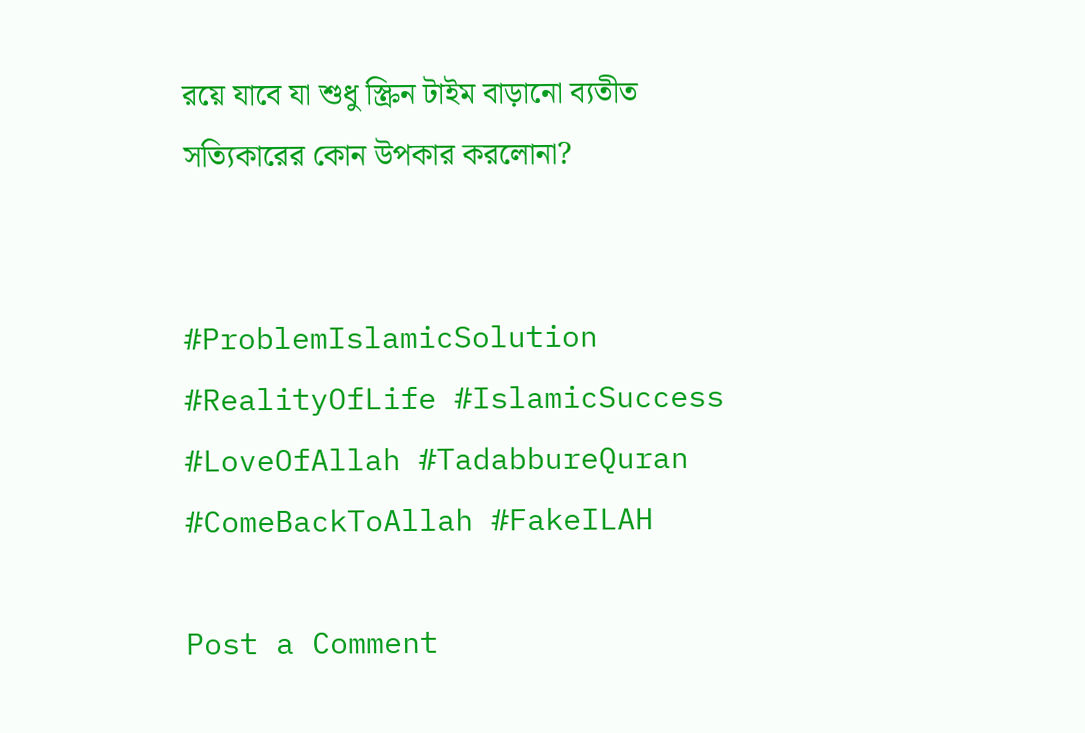রয়ে যাবে যা শুধু স্ক্রিন টাইম বাড়ানো ব্যতীত সত্যিকারের কোন উপকার করলোনা?


#ProblemIslamicSolution #RealityOfLife #IslamicSuccess #LoveOfAllah #TadabbureQuran #ComeBackToAllah #FakeILAH

Post a Comment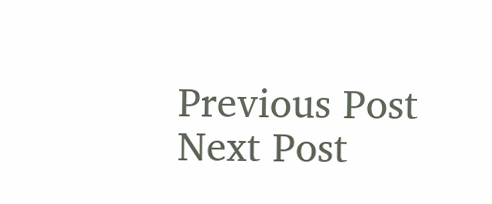Previous Post Next Post